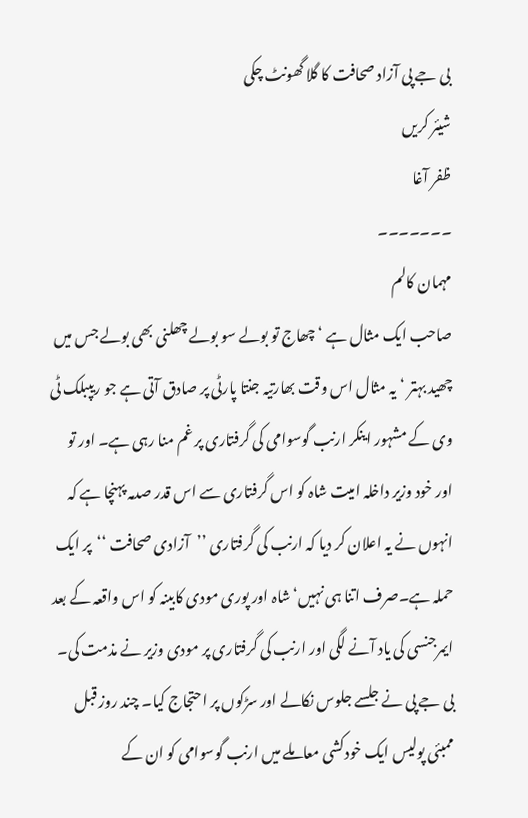بی جے پی آزاد صحافت کا گلا گھونٹ چکی
شیئر کریں
ظفر آغا
۔۔۔۔۔۔۔
مہمان کالم
صاحب ایک مثال ہے ‘چھاج تو بولے سو بولے چھلنی بھی بولے جس میں چھید بہتر ‘یہ مثال اس وقت بھارتیہ جنتا پارٹی پر صادق آتی ہے جو ریپبلک ٹی وی کے مشہور اینکر ارنب گوسوامی کی گرفتاری پر غم منا رہی ہے۔ اور تو اور خود وزیر داخلہ امیت شاہ کو اس گرفتاری سے اس قدر صدمہ پہنچا ہے کہ انہوں نے یہ اعلان کر دیا کہ ارنب کی گرفتاری ’’آزادی صحافت ‘‘پر ایک حملہ ہے۔صرف اتنا ہی نہیں‘ شاہ اور پوری مودی کابینہ کو اس واقعہ کے بعد ایمرجنسی کی یاد آنے لگی اور ارنب کی گرفتاری پر مودی وزیر نے مذمت کی۔
بی جے پی نے جلسے جلوس نکالے اور سڑکوں پر احتجاج کیا۔ چند روز قبل ممبئی پولیس ایک خودکشی معاملے میں ارنب گوسوامی کو ان کے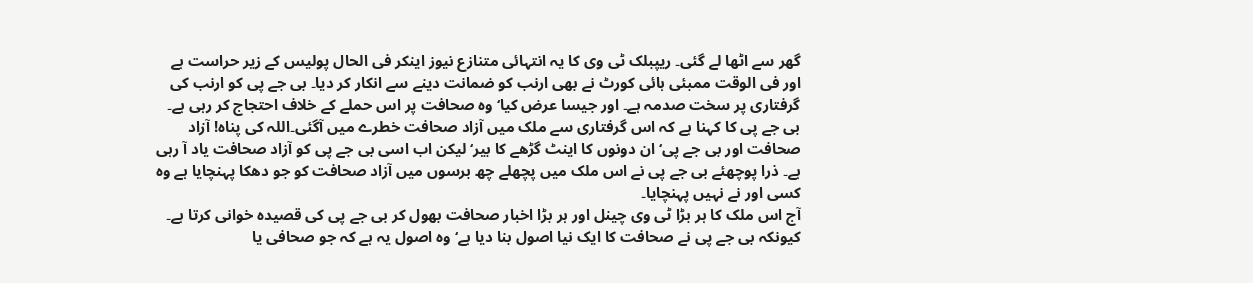گھر سے اٹھا لے گئی۔ ریپبلک ٹی وی کا یہ انتہائی متنازع نیوز اینکر فی الحال پولیس کے زیر حراست ہے اور فی الوقت ممبئی ہائی کورٹ نے بھی ارنب کو ضمانت دینے سے انکار کر دیا۔ بی جے پی کو ارنب کی گرفتاری پر سخت صدمہ ہے۔ اور جیسا عرض کیا‘ وہ صحافت پر اس حملے کے خلاف احتجاج کر رہی ہے۔ بی جے پی کا کہنا ہے کہ اس گرفتاری سے ملک میں آزاد صحافت خطرے میں آگئی۔اللہ کی پناہ! آزاد صحافت اور بی جے پی‘ ان دونوں کا اینٹ گڑھے کا بیر‘ لیکن اب اسی بی جے پی کو آزاد صحافت یاد آ رہی ہے۔ ذرا پوچھئے بی جے پی نے اس ملک میں پچھلے چھ برسوں میں آزاد صحافت کو جو دھکا پہنچایا ہے وہ کسی اور نے نہیں پہنچایا۔
آج اس ملک کا ہر بڑا ٹی وی چینل اور ہر بڑا اخبار صحافت بھول کر بی جے پی کی قصیدہ خوانی کرتا ہے۔ کیونکہ بی جے پی نے صحافت کا ایک نیا اصول بنا دیا ہے‘ وہ اصول یہ ہے کہ جو صحافی یا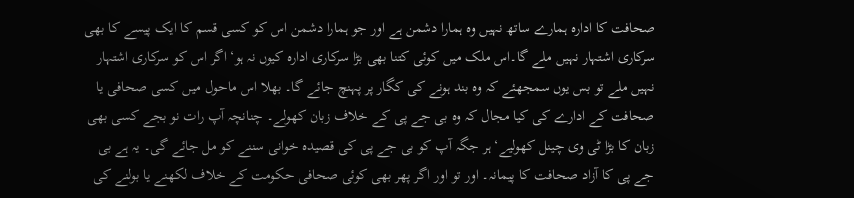صحافت کا ادارہ ہمارے ساتھ نہیں وہ ہمارا دشمن ہے اور جو ہمارا دشمن اس کو کسی قسم کا ایک پیسے کا بھی سرکاری اشتہار نہیں ملے گا۔اس ملک میں کوئی کتنا بھی بڑا سرکاری ادارہ کیوں نہ ہو‘ اگر اس کو سرکاری اشتہار نہیں ملے تو بس یوں سمجھئے کہ وہ بند ہونے کی کگار پر پہنچ جائے گا۔ بھلا اس ماحول میں کسی صحافی یا صحافت کے ادارے کی کیا مجال کہ وہ بی جے پی کے خلاف زبان کھولے۔ چنانچہ آپ رات نو بجے کسی بھی زبان کا بڑا ٹی وی چینل کھولیے‘ ہر جگہ آپ کو بی جے پی کی قصیدہ خوانی سننے کو مل جائے گی۔ یہ ہے بی جے پی کا آزاد صحافت کا پیمانہ۔ اور تو اور اگر پھر بھی کوئی صحافی حکومت کے خلاف لکھنے یا بولنے کی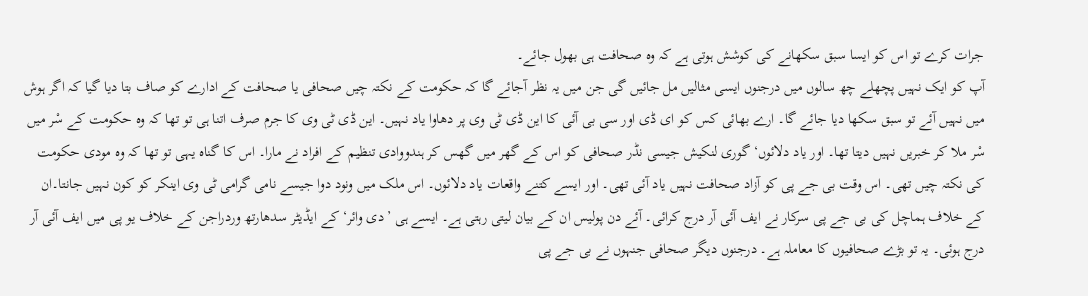جرات کرے تو اس کو ایسا سبق سکھانے کی کوشش ہوتی ہے کہ وہ صحافت ہی بھول جائے۔
آپ کو ایک نہیں پچھلے چھ سالوں میں درجنوں ایسی مثالیں مل جائیں گی جن میں یہ نظر آجائے گا کہ حکومت کے نکتہ چیں صحافی یا صحافت کے ادارے کو صاف بتا دیا گیا کہ اگر ہوش میں نہیں آئے تو سبق سکھا دیا جائے گا۔ ارے بھائی کس کو ای ڈی اور سی بی آئی کا این ڈی ٹی وی پر دھاوا یاد نہیں۔ این ڈی ٹی وی کا جرم صرف اتنا ہی تو تھا کہ وہ حکومت کے سْر میں سْر ملا کر خبریں نہیں دیتا تھا۔ اور یاد دلائوں‘ گوری لنکیش جیسی نڈر صحافی کو اس کے گھر میں گھس کر ہندووادی تنظیم کے افراد نے مارا۔ اس کا گناہ یہی تو تھا کہ وہ مودی حکومت کی نکتہ چیں تھی۔ اس وقت بی جے پی کو آزاد صحافت نہیں یاد آئی تھی۔ اور ایسے کتنے واقعات یاد دلائوں۔ اس ملک میں ونود دوا جیسے نامی گرامی ٹی وی اینکر کو کون نہیں جانتا۔ان کے خلاف ہماچل کی بی جے پی سرکار نے ایف آئی آر درج کرائی۔ آئے دن پولیس ان کے بیان لیتی رہتی ہے۔ ایسے ہی ’دی وائر‘ کے ایڈیٹر سدھارتھ وردراجن کے خلاف یو پی میں ایف آئی آر درج ہوئی۔ یہ تو بڑے صحافیوں کا معاملہ ہے۔ درجنوں دیگر صحافی جنہوں نے بی جے پی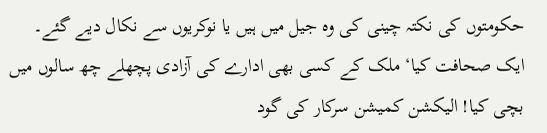حکومتوں کی نکتہ چینی کی وہ جیل میں ہیں یا نوکریوں سے نکال دیے گئے۔
ایک صحافت کیا‘ ملک کے کسی بھی ادارے کی آزادی پچھلے چھ سالوں میں بچی کیا! الیکشن کمیشن سرکار کی گود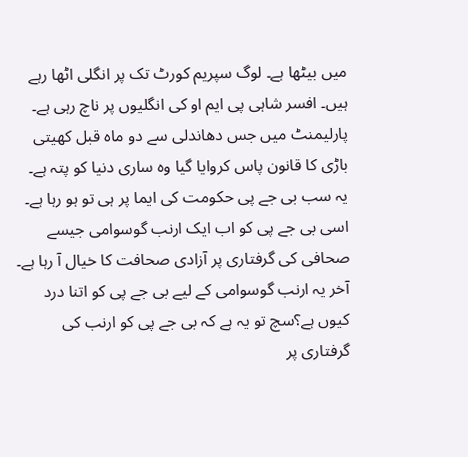میں بیٹھا ہے۔ لوگ سپریم کورٹ تک پر انگلی اٹھا رہے ہیں۔ افسر شاہی پی ایم او کی انگلیوں پر ناچ رہی ہے۔ پارلیمنٹ میں جس دھاندلی سے دو ماہ قبل کھیتی باڑی کا قانون پاس کروایا گیا وہ ساری دنیا کو پتہ ہے۔ یہ سب بی جے پی حکومت کی ایما پر ہی تو ہو رہا ہے۔ اسی بی جے پی کو اب ایک ارنب گوسوامی جیسے صحافی کی گرفتاری پر آزادی صحافت کا خیال آ رہا ہے۔ آخر یہ ارنب گوسوامی کے لیے بی جے پی کو اتنا درد کیوں ہے؟سچ تو یہ ہے کہ بی جے پی کو ارنب کی گرفتاری پر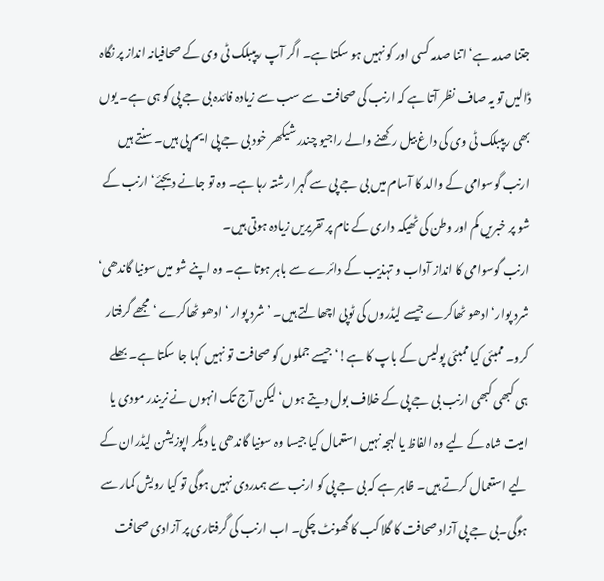جتنا صدمہ ہے‘ اتنا صدمہ کسی اور کو نہیں ہو سکتا ہے۔ اگر آپ ریپبلک ٹی وی کے صحافیانہ انداز پر نگاہ ڈالیں تو یہ صاف نظر آتا ہے کہ ارنب کی صحافت سے سب سے زیادہ فائدہ بی جے پی کو ہی ہے۔ یوں بھی ریپبلک ٹی وی کی داغ بیل رکھنے والے راجیو چندر شیکھر خود بی جے پی ایم پی ہیں۔ سنتے ہیں ارنب گوسوامی کے والد کا آسام میں بی جے پی سے گہرا رشتہ رہا ہے۔ وہ تو جانے دیجئے‘ ارنب کے شو پر خبریں کم اور وطن کی ٹھیکہ داری کے نام پر تقریریں زیادہ ہوتی ہیں۔
ارنب گوسوامی کا انداز آداب و تہذیب کے دائرے سے باہر ہوتا ہے۔ وہ اپنے شو میں سونیا گاندھی‘ شرد پوار‘ ادھو ٹھاکرے جیسے لیڈروں کی ٹوپی اچھالتے ہیں۔ ’شرد پوار ‘ ادھو ٹھاکرے ‘ مجھے گرفتار کرو۔ ممبئی کیا ممبئی پولیس کے باپ کا ہے!‘ جیسے جملوں کو صحافت تو نہیں کہا جا سکتا ہے۔ بھلے ہی کبھی کبھی ارنب بی جے پی کے خلاف بول دیتے ہوں‘ لیکن آج تک انہوں نے نریندر مودی یا امیت شاہ کے لیے وہ الفاظ یا لہجہ نہیں استعمال کیا جیسا وہ سونیا گاندھی یا دیگر اپوزیشن لیڈران کے لیے استعمال کرتے ہیں۔ ظاہر ہے کہ بی جے پی کو ارنب سے ہمدردی نہیں ہوگی تو کیا رویش کمار سے ہوگی۔بی جے پی آزاد صحافت کا گلا کب کا گھونٹ چکی۔ اب ارنب کی گرفتاری پر آزادی صحافت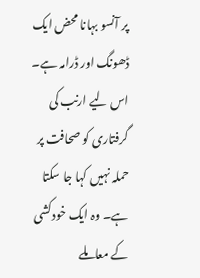پر آنسو بہانا محض ایک ڈھونگ اور ڈرامہ ہے۔ اس لیے ارنب کی گرفتاری کو صحافت پر حملہ نہیں کہا جا سکتا ہے۔ وہ ایک خودکشی کے معاملے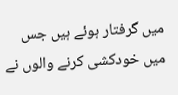میں گرفتار ہوئے ہیں جس میں خودکشی کرنے والوں نے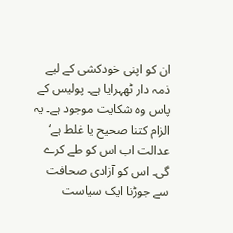ان کو اپنی خودکشی کے لیے ذمہ دار ٹھہرایا ہے۔ پولیس کے پاس وہ شکایت موجود ہے۔ یہ الزام کتنا صحیح یا غلط ہے‘ عدالت اب اس کو طے کرے گی۔ اس کو آزادی صحافت سے جوڑنا ایک سیاست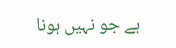ہے جو نہیں ہونا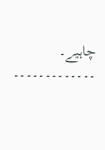چاہیے۔
۔۔۔۔۔۔۔۔۔۔۔۔۔